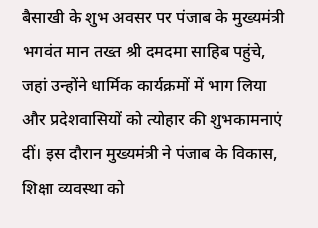बैसाखी के शुभ अवसर पर पंजाब के मुख्यमंत्री भगवंत मान तख्त श्री दमदमा साहिब पहुंचे, जहां उन्होंने धार्मिक कार्यक्रमों में भाग लिया और प्रदेशवासियों को त्योहार की शुभकामनाएं दीं। इस दौरान मुख्यमंत्री ने पंजाब के विकास, शिक्षा व्यवस्था को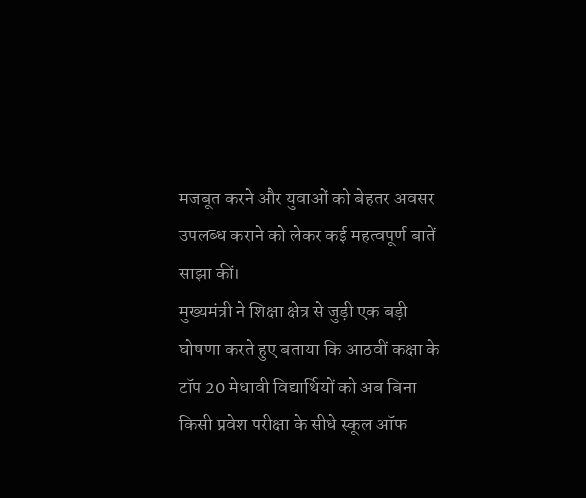मजबूत करने और युवाओं को बेहतर अवसर उपलब्ध कराने को लेकर कई महत्वपूर्ण बातें साझा कीं।
मुख्यमंत्री ने शिक्षा क्षेत्र से जुड़ी एक बड़ी घोषणा करते हुए बताया कि आठवीं कक्षा के टॉप 20 मेधावी विद्यार्थियों को अब बिना किसी प्रवेश परीक्षा के सीधे स्कूल ऑफ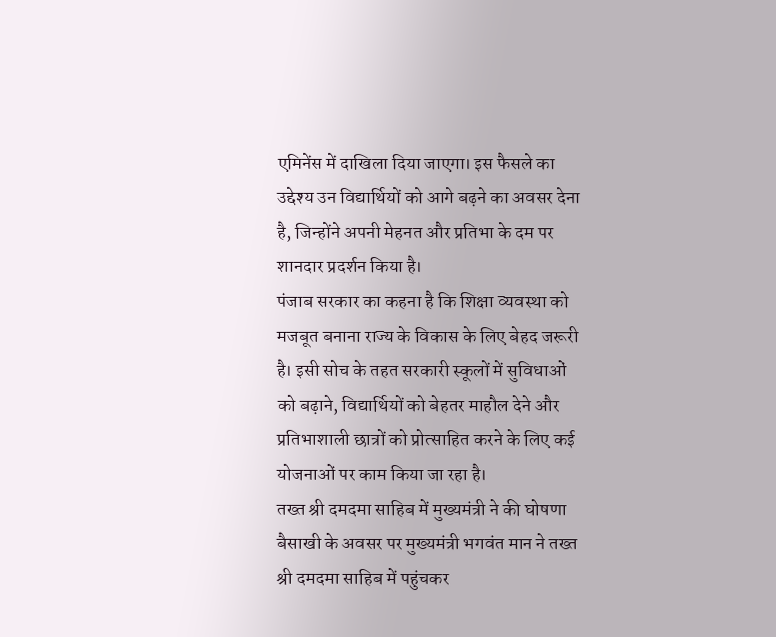एमिनेंस में दाखिला दिया जाएगा। इस फैसले का उद्देश्य उन विद्यार्थियों को आगे बढ़ने का अवसर देना है, जिन्होंने अपनी मेहनत और प्रतिभा के दम पर शानदार प्रदर्शन किया है।
पंजाब सरकार का कहना है कि शिक्षा व्यवस्था को मजबूत बनाना राज्य के विकास के लिए बेहद जरूरी है। इसी सोच के तहत सरकारी स्कूलों में सुविधाओं को बढ़ाने, विद्यार्थियों को बेहतर माहौल देने और प्रतिभाशाली छात्रों को प्रोत्साहित करने के लिए कई योजनाओं पर काम किया जा रहा है।
तख्त श्री दमदमा साहिब में मुख्यमंत्री ने की घोषणा
बैसाखी के अवसर पर मुख्यमंत्री भगवंत मान ने तख्त श्री दमदमा साहिब में पहुंचकर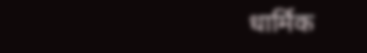धार्मिक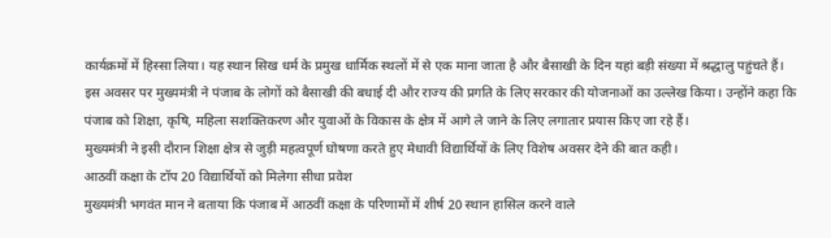कार्यक्रमों में हिस्सा लिया। यह स्थान सिख धर्म के प्रमुख धार्मिक स्थलों में से एक माना जाता है और बैसाखी के दिन यहां बड़ी संख्या में श्रद्धालु पहुंचते हैं।
इस अवसर पर मुख्यमंत्री ने पंजाब के लोगों को बैसाखी की बधाई दी और राज्य की प्रगति के लिए सरकार की योजनाओं का उल्लेख किया। उन्होंने कहा कि पंजाब को शिक्षा, कृषि, महिला सशक्तिकरण और युवाओं के विकास के क्षेत्र में आगे ले जाने के लिए लगातार प्रयास किए जा रहे हैं।
मुख्यमंत्री ने इसी दौरान शिक्षा क्षेत्र से जुड़ी महत्वपूर्ण घोषणा करते हुए मेधावी विद्यार्थियों के लिए विशेष अवसर देने की बात कही।
आठवीं कक्षा के टॉप 20 विद्यार्थियों को मिलेगा सीधा प्रवेश
मुख्यमंत्री भगवंत मान ने बताया कि पंजाब में आठवीं कक्षा के परिणामों में शीर्ष 20 स्थान हासिल करने वाले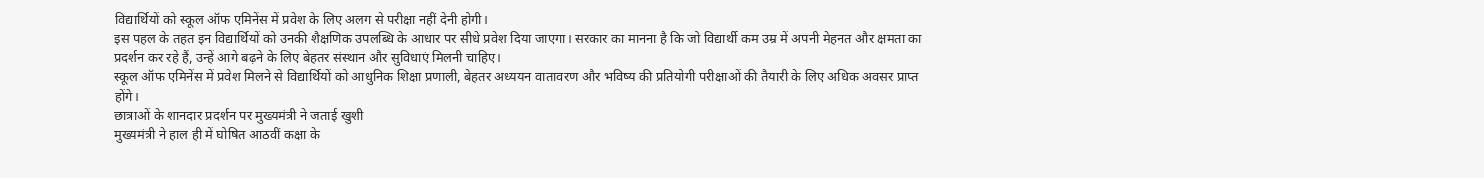विद्यार्थियों को स्कूल ऑफ एमिनेंस में प्रवेश के लिए अलग से परीक्षा नहीं देनी होगी।
इस पहल के तहत इन विद्यार्थियों को उनकी शैक्षणिक उपलब्धि के आधार पर सीधे प्रवेश दिया जाएगा। सरकार का मानना है कि जो विद्यार्थी कम उम्र में अपनी मेहनत और क्षमता का प्रदर्शन कर रहे हैं, उन्हें आगे बढ़ने के लिए बेहतर संस्थान और सुविधाएं मिलनी चाहिए।
स्कूल ऑफ एमिनेंस में प्रवेश मिलने से विद्यार्थियों को आधुनिक शिक्षा प्रणाली, बेहतर अध्ययन वातावरण और भविष्य की प्रतियोगी परीक्षाओं की तैयारी के लिए अधिक अवसर प्राप्त होंगे।
छात्राओं के शानदार प्रदर्शन पर मुख्यमंत्री ने जताई खुशी
मुख्यमंत्री ने हाल ही में घोषित आठवीं कक्षा के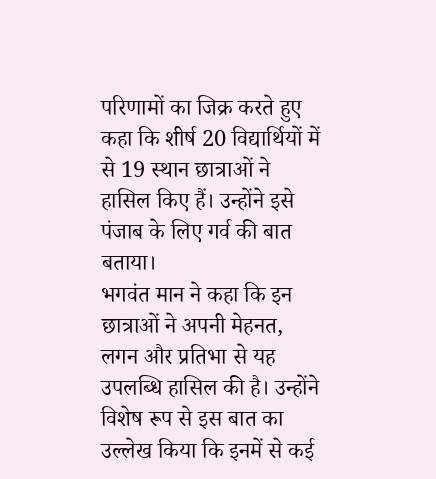परिणामों का जिक्र करते हुए कहा कि शीर्ष 20 विद्यार्थियों में से 19 स्थान छात्राओं ने हासिल किए हैं। उन्होंने इसे पंजाब के लिए गर्व की बात बताया।
भगवंत मान ने कहा कि इन छात्राओं ने अपनी मेहनत, लगन और प्रतिभा से यह उपलब्धि हासिल की है। उन्होंने विशेष रूप से इस बात का उल्लेख किया कि इनमें से कई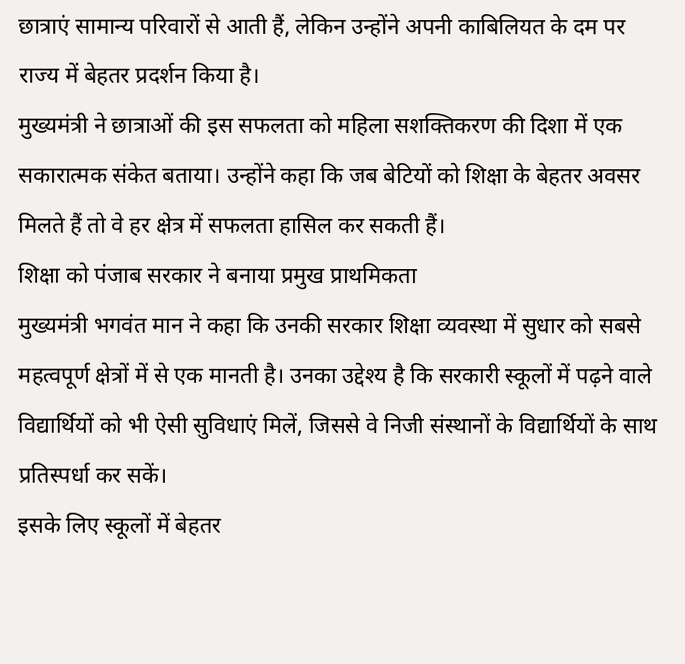छात्राएं सामान्य परिवारों से आती हैं, लेकिन उन्होंने अपनी काबिलियत के दम पर राज्य में बेहतर प्रदर्शन किया है।
मुख्यमंत्री ने छात्राओं की इस सफलता को महिला सशक्तिकरण की दिशा में एक सकारात्मक संकेत बताया। उन्होंने कहा कि जब बेटियों को शिक्षा के बेहतर अवसर मिलते हैं तो वे हर क्षेत्र में सफलता हासिल कर सकती हैं।
शिक्षा को पंजाब सरकार ने बनाया प्रमुख प्राथमिकता
मुख्यमंत्री भगवंत मान ने कहा कि उनकी सरकार शिक्षा व्यवस्था में सुधार को सबसे महत्वपूर्ण क्षेत्रों में से एक मानती है। उनका उद्देश्य है कि सरकारी स्कूलों में पढ़ने वाले विद्यार्थियों को भी ऐसी सुविधाएं मिलें, जिससे वे निजी संस्थानों के विद्यार्थियों के साथ प्रतिस्पर्धा कर सकें।
इसके लिए स्कूलों में बेहतर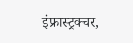इंफ्रास्ट्रक्चर,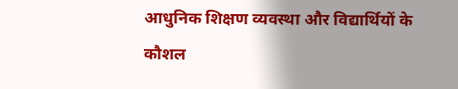आधुनिक शिक्षण व्यवस्था और विद्यार्थियों के कौशल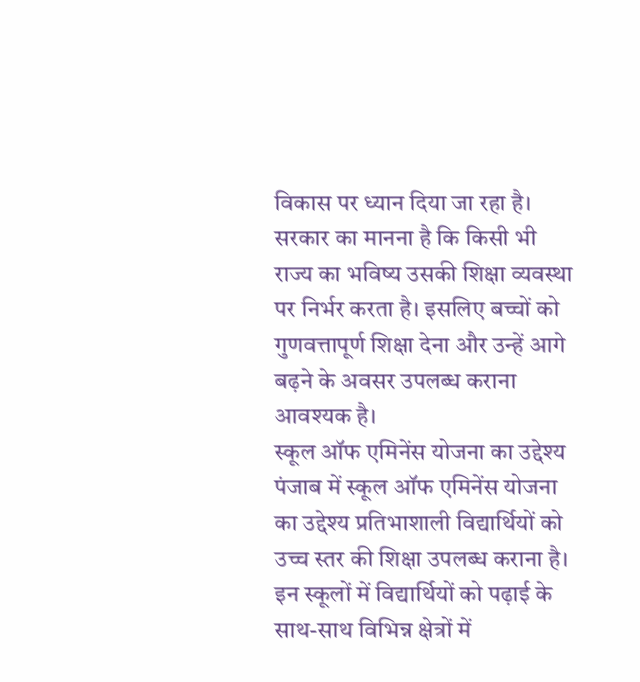विकास पर ध्यान दिया जा रहा है।
सरकार का मानना है कि किसी भी राज्य का भविष्य उसकी शिक्षा व्यवस्था पर निर्भर करता है। इसलिए बच्चों को गुणवत्तापूर्ण शिक्षा देना और उन्हें आगे बढ़ने के अवसर उपलब्ध कराना आवश्यक है।
स्कूल ऑफ एमिनेंस योजना का उद्देश्य
पंजाब में स्कूल ऑफ एमिनेंस योजना का उद्देश्य प्रतिभाशाली विद्यार्थियों को उच्च स्तर की शिक्षा उपलब्ध कराना है। इन स्कूलों में विद्यार्थियों को पढ़ाई के साथ-साथ विभिन्न क्षेत्रों में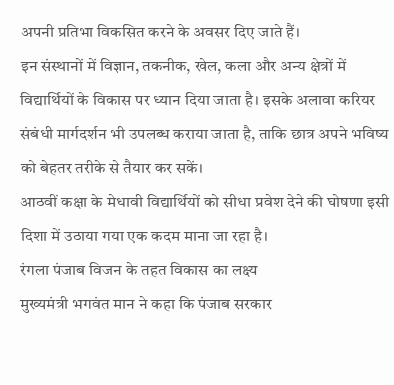अपनी प्रतिभा विकसित करने के अवसर दिए जाते हैं।
इन संस्थानों में विज्ञान, तकनीक, खेल, कला और अन्य क्षेत्रों में विद्यार्थियों के विकास पर ध्यान दिया जाता है। इसके अलावा करियर संबंधी मार्गदर्शन भी उपलब्ध कराया जाता है, ताकि छात्र अपने भविष्य को बेहतर तरीके से तैयार कर सकें।
आठवीं कक्षा के मेधावी विद्यार्थियों को सीधा प्रवेश देने की घोषणा इसी दिशा में उठाया गया एक कदम माना जा रहा है।
रंगला पंजाब विजन के तहत विकास का लक्ष्य
मुख्यमंत्री भगवंत मान ने कहा कि पंजाब सरकार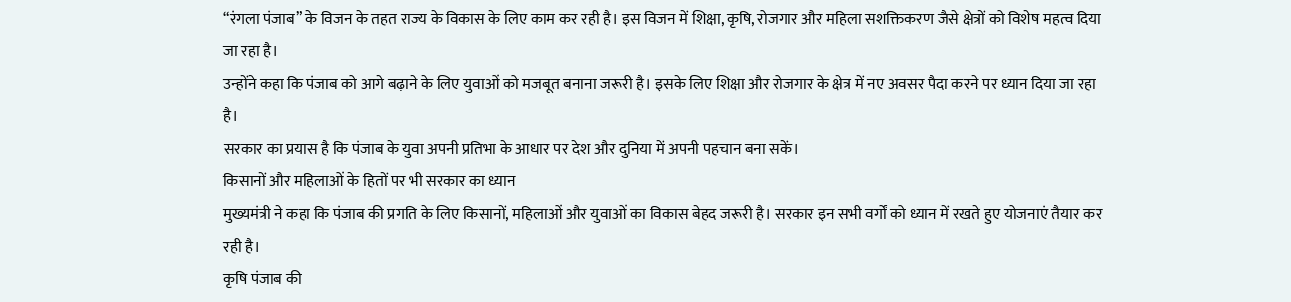“रंगला पंजाब” के विजन के तहत राज्य के विकास के लिए काम कर रही है। इस विजन में शिक्षा, कृषि, रोजगार और महिला सशक्तिकरण जैसे क्षेत्रों को विशेष महत्व दिया जा रहा है।
उन्होंने कहा कि पंजाब को आगे बढ़ाने के लिए युवाओं को मजबूत बनाना जरूरी है। इसके लिए शिक्षा और रोजगार के क्षेत्र में नए अवसर पैदा करने पर ध्यान दिया जा रहा है।
सरकार का प्रयास है कि पंजाब के युवा अपनी प्रतिभा के आधार पर देश और दुनिया में अपनी पहचान बना सकें।
किसानों और महिलाओं के हितों पर भी सरकार का ध्यान
मुख्यमंत्री ने कहा कि पंजाब की प्रगति के लिए किसानों, महिलाओं और युवाओं का विकास बेहद जरूरी है। सरकार इन सभी वर्गों को ध्यान में रखते हुए योजनाएं तैयार कर रही है।
कृषि पंजाब की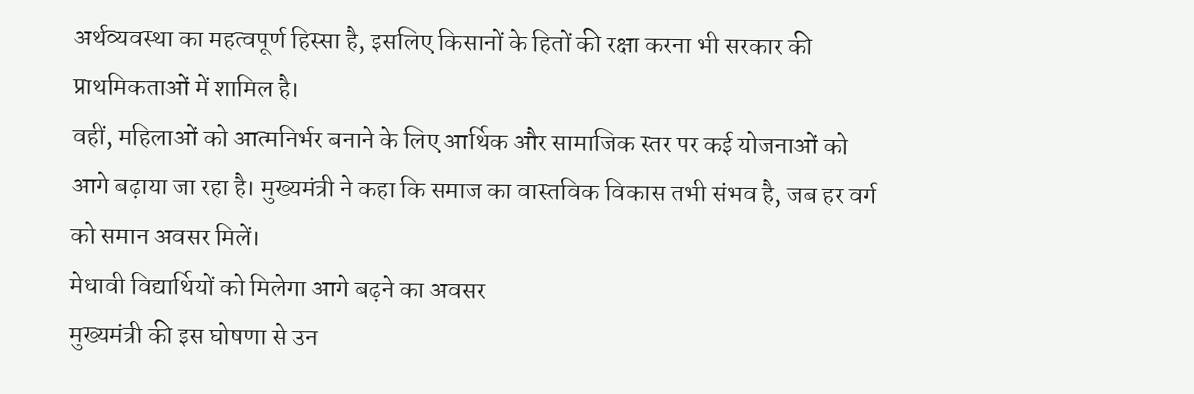अर्थव्यवस्था का महत्वपूर्ण हिस्सा है, इसलिए किसानों के हितों की रक्षा करना भी सरकार की प्राथमिकताओं में शामिल है।
वहीं, महिलाओं को आत्मनिर्भर बनाने के लिए आर्थिक और सामाजिक स्तर पर कई योजनाओं को आगे बढ़ाया जा रहा है। मुख्यमंत्री ने कहा कि समाज का वास्तविक विकास तभी संभव है, जब हर वर्ग को समान अवसर मिलें।
मेधावी विद्यार्थियों को मिलेगा आगे बढ़ने का अवसर
मुख्यमंत्री की इस घोषणा से उन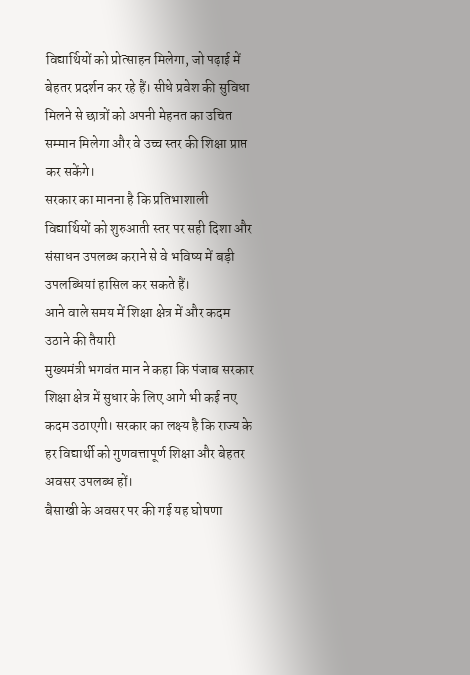विद्यार्थियों को प्रोत्साहन मिलेगा, जो पढ़ाई में बेहतर प्रदर्शन कर रहे हैं। सीधे प्रवेश की सुविधा मिलने से छात्रों को अपनी मेहनत का उचित सम्मान मिलेगा और वे उच्च स्तर की शिक्षा प्राप्त कर सकेंगे।
सरकार का मानना है कि प्रतिभाशाली विद्यार्थियों को शुरुआती स्तर पर सही दिशा और संसाधन उपलब्ध कराने से वे भविष्य में बड़ी उपलब्धियां हासिल कर सकते हैं।
आने वाले समय में शिक्षा क्षेत्र में और कदम उठाने की तैयारी
मुख्यमंत्री भगवंत मान ने कहा कि पंजाब सरकार शिक्षा क्षेत्र में सुधार के लिए आगे भी कई नए कदम उठाएगी। सरकार का लक्ष्य है कि राज्य के हर विद्यार्थी को गुणवत्तापूर्ण शिक्षा और बेहतर अवसर उपलब्ध हों।
बैसाखी के अवसर पर की गई यह घोषणा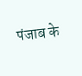पंजाब के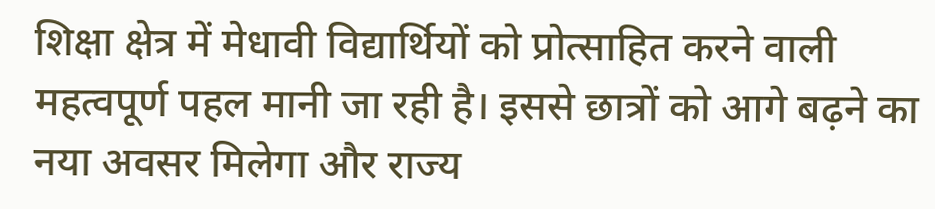शिक्षा क्षेत्र में मेधावी विद्यार्थियों को प्रोत्साहित करने वाली महत्वपूर्ण पहल मानी जा रही है। इससे छात्रों को आगे बढ़ने का नया अवसर मिलेगा और राज्य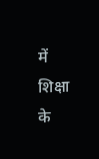में शिक्षा के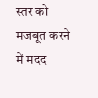स्तर को मजबूत करने में मदद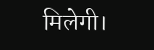मिलेगी।